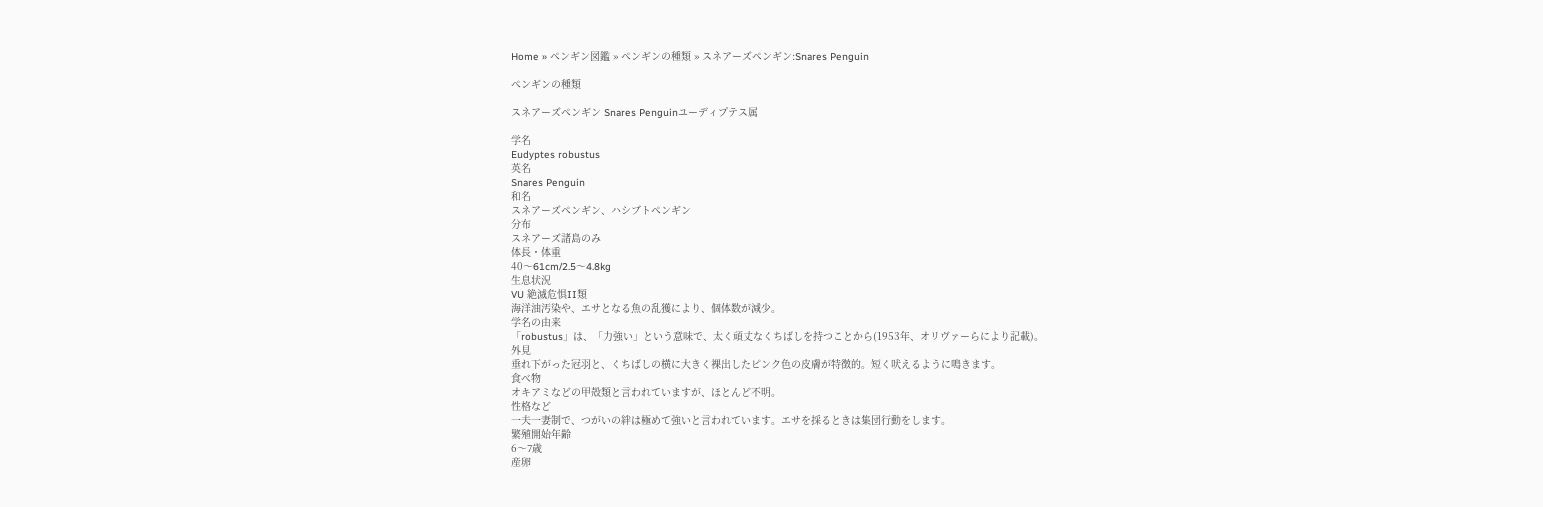Home » ペンギン図鑑 » ペンギンの種類 » スネアーズペンギン:Snares Penguin

ペンギンの種類

スネアーズペンギン Snares Penguinユーディプテス属

学名
Eudyptes robustus
英名
Snares Penguin
和名
スネアーズペンギン、ハシブトペンギン
分布
スネアーズ諸島のみ
体長・体重
40〜61cm/2.5〜4.8kg
生息状況
VU 絶滅危惧II類
海洋油汚染や、エサとなる魚の乱獲により、個体数が減少。
学名の由来
「robustus」は、「力強い」という意味で、太く頑丈なくちばしを持つことから(1953年、オリヴァーらにより記載)。
外見
垂れ下がった冠羽と、くちばしの横に大きく裸出したピンク色の皮膚が特徴的。短く吠えるように鳴きます。
食べ物
オキアミなどの甲殻類と言われていますが、ほとんど不明。
性格など
一夫一妻制で、つがいの絆は極めて強いと言われています。エサを採るときは集団行動をします。
繁殖開始年齢
6〜7歳
産卵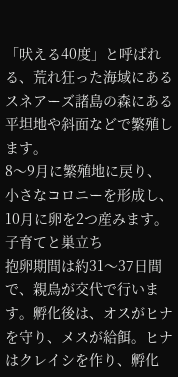「吠える40度」と呼ばれる、荒れ狂った海域にあるスネアーズ諸島の森にある平坦地や斜面などで繁殖します。
8〜9月に繁殖地に戻り、小さなコロニーを形成し、10月に卵を2つ産みます。
子育てと巣立ち
抱卵期間は約31〜37日間で、親鳥が交代で行います。孵化後は、オスがヒナを守り、メスが給餌。ヒナはクレイシを作り、孵化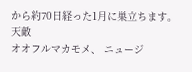から約70日経った1月に巣立ちます。
天敵
オオフルマカモメ、 ニュージ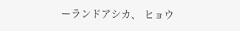ーランドアシカ、 ヒョウ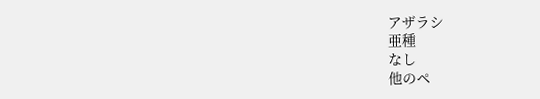アザラシ
亜種
なし
他のペ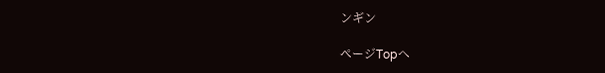ンギン

ページTopへ